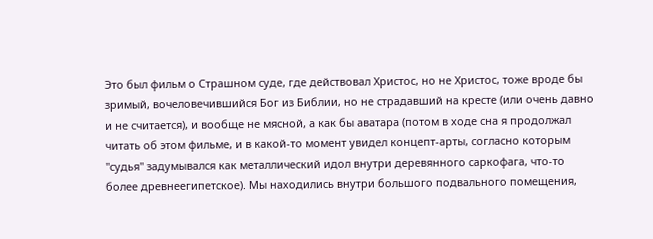Это был фильм о Страшном суде, где действовал Христос, но не Христос, тоже вроде бы зримый, вочеловечившийся Бог из Библии, но не страдавший на кресте (или очень давно и не считается), и вообще не мясной, а как бы аватара (потом в ходе сна я продолжал читать об этом фильме, и в какой-то момент увидел концепт-арты, согласно которым "судья" задумывался как металлический идол внутри деревянного саркофага, что-то более древнеегипетское). Мы находились внутри большого подвального помещения,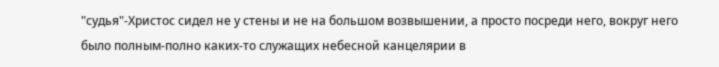"судья"-Христос сидел не у стены и не на большом возвышении, а просто посреди него, вокруг него было полным-полно каких-то служащих небесной канцелярии в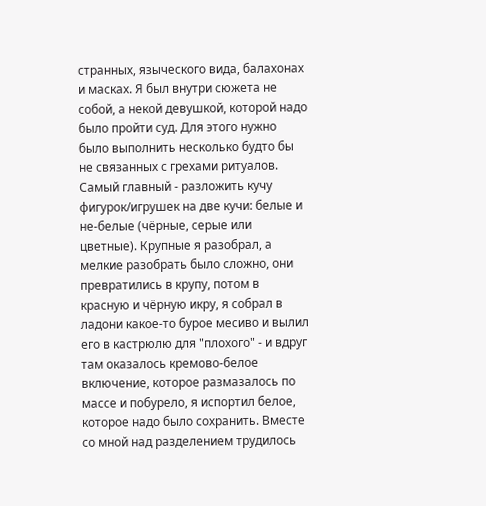странных, языческого вида, балахонах и масках. Я был внутри сюжета не собой, а некой девушкой, которой надо было пройти суд. Для этого нужно было выполнить несколько будто бы не связанных с грехами ритуалов. Самый главный - разложить кучу фигурок/игрушек на две кучи: белые и не-белые (чёрные, серые или цветные). Крупные я разобрал, а мелкие разобрать было сложно, они превратились в крупу, потом в красную и чёрную икру, я собрал в ладони какое-то бурое месиво и вылил его в кастрюлю для "плохого" - и вдруг там оказалось кремово-белое включение, которое размазалось по массе и побурело, я испортил белое, которое надо было сохранить. Вместе со мной над разделением трудилось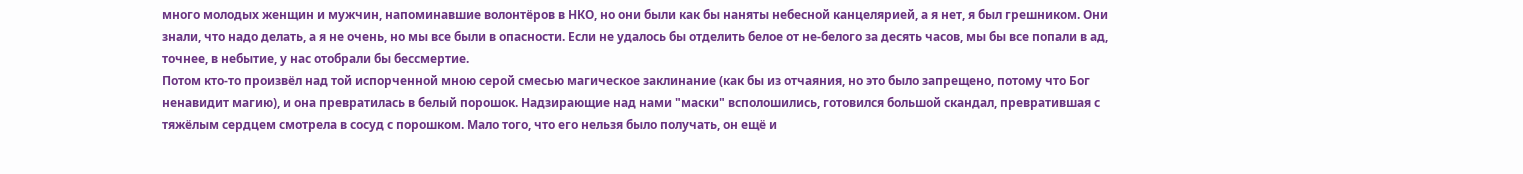много молодых женщин и мужчин, напоминавшие волонтёров в НКО, но они были как бы наняты небесной канцелярией, а я нет, я был грешником. Они знали, что надо делать, а я не очень, но мы все были в опасности. Если не удалось бы отделить белое от не-белого за десять часов, мы бы все попали в ад, точнее, в небытие, у нас отобрали бы бессмертие.
Потом кто-то произвёл над той испорченной мною серой смесью магическое заклинание (как бы из отчаяния, но это было запрещено, потому что Бог ненавидит магию), и она превратилась в белый порошок. Надзирающие над нами "маски" всполошились, готовился большой скандал, превратившая с тяжёлым сердцем смотрела в сосуд с порошком. Мало того, что его нельзя было получать, он ещё и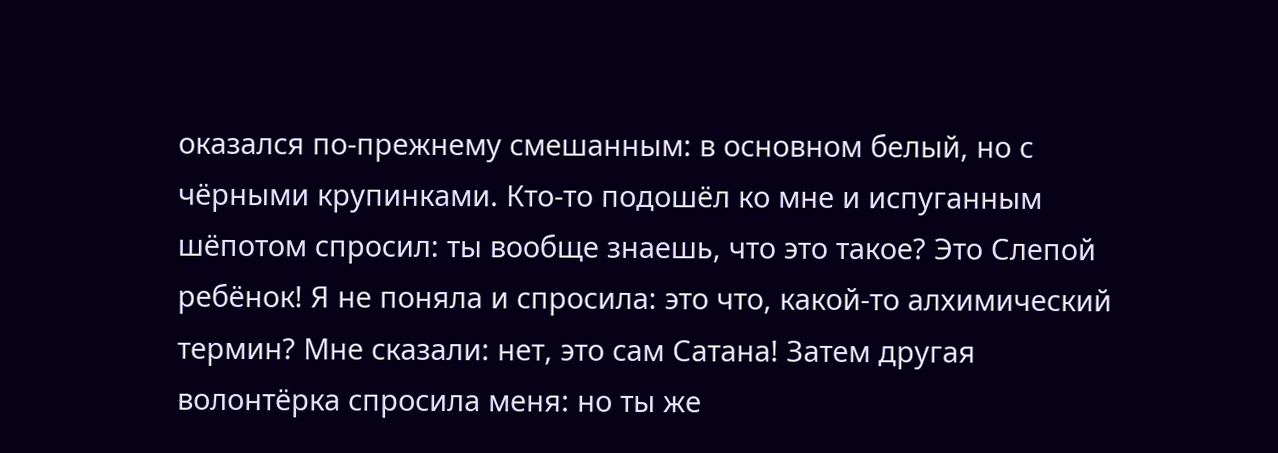оказался по-прежнему смешанным: в основном белый, но с чёрными крупинками. Кто-то подошёл ко мне и испуганным шёпотом спросил: ты вообще знаешь, что это такое? Это Слепой ребёнок! Я не поняла и спросила: это что, какой-то алхимический термин? Мне сказали: нет, это сам Сатана! Затем другая волонтёрка спросила меня: но ты же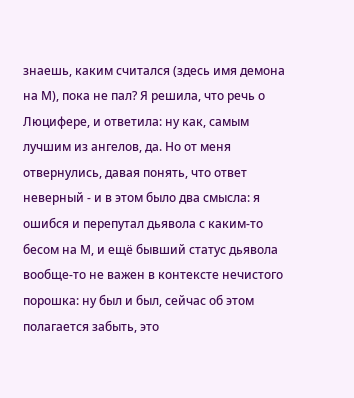знаешь, каким считался (здесь имя демона на М), пока не пал? Я решила, что речь о Люцифере, и ответила: ну как, самым лучшим из ангелов, да. Но от меня отвернулись, давая понять, что ответ неверный - и в этом было два смысла: я ошибся и перепутал дьявола с каким-то бесом на М, и ещё бывший статус дьявола вообще-то не важен в контексте нечистого порошка: ну был и был, сейчас об этом полагается забыть, это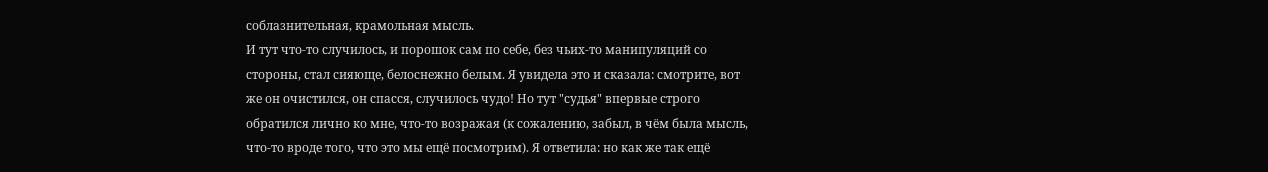соблазнительная, крамольная мысль.
И тут что-то случилось, и порошок сам по себе, без чьих-то манипуляций со стороны, стал сияюще, белоснежно белым. Я увидела это и сказала: смотрите, вот же он очистился, он спасся, случилось чудо! Но тут "судья" впервые строго обратился лично ко мне, что-то возражая (к сожалению, забыл, в чём была мысль, что-то вроде того, что это мы ещё посмотрим). Я ответила: но как же так ещё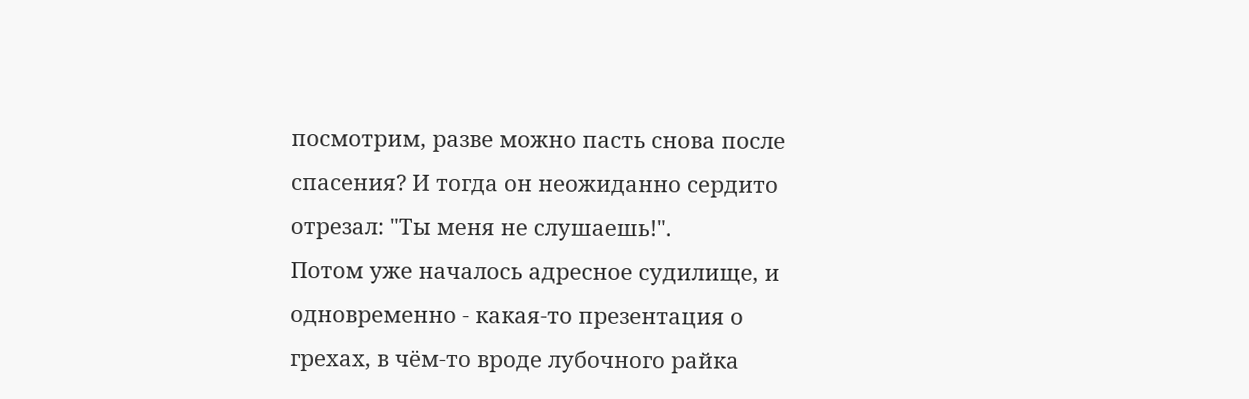посмотрим, разве можно пасть снова после спасения? И тогда он неожиданно сердито отрезал: "Ты меня не слушаешь!".
Потом уже началось адресное судилище, и одновременно - какая-то презентация о грехах, в чём-то вроде лубочного райка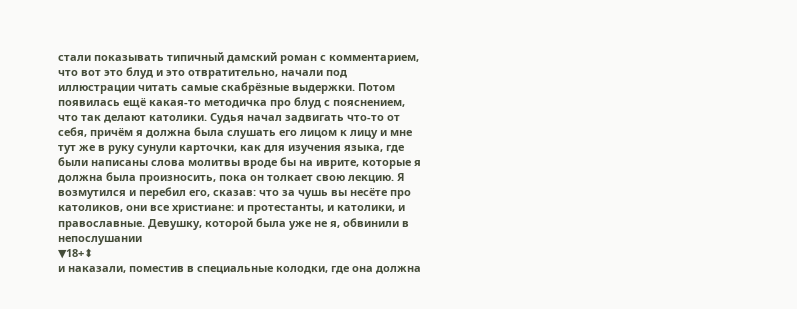стали показывать типичный дамский роман с комментарием, что вот это блуд и это отвратительно, начали под иллюстрации читать самые скабрёзные выдержки. Потом появилась ещё какая-то методичка про блуд с пояснением, что так делают католики. Судья начал задвигать что-то от себя, причём я должна была слушать его лицом к лицу и мне тут же в руку сунули карточки, как для изучения языка, где были написаны слова молитвы вроде бы на иврите, которые я должна была произносить, пока он толкает свою лекцию. Я возмутился и перебил его, сказав: что за чушь вы несёте про католиков, они все христиане: и протестанты, и католики, и православные. Девушку, которой была уже не я, обвинили в непослушании
▼18+⬍
и наказали, поместив в специальные колодки, где она должна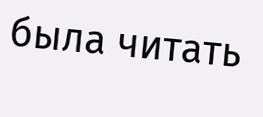была читать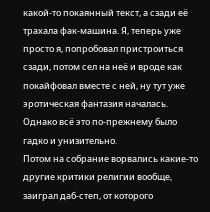какой-то покаянный текст, а сзади её трахала фак-машина. Я, теперь уже просто я, попробовал пристроиться сзади, потом сел на неё и вроде как покайфовал вместе с ней, ну тут уже эротическая фантазия началась. Однако всё это по-прежнему было гадко и унизительно.
Потом на собрание ворвались какие-то другие критики религии вообще, заиграл даб-степ, от которого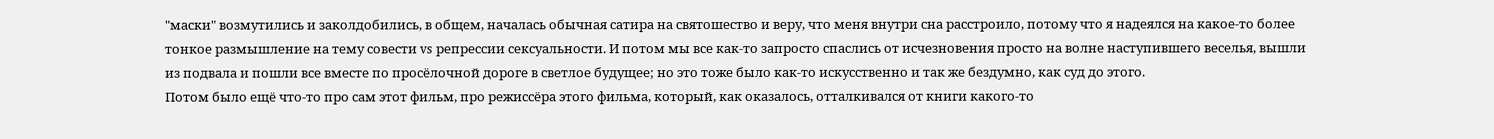"маски" возмутились и заколдобились, в общем, началась обычная сатира на святошество и веру, что меня внутри сна расстроило, потому что я надеялся на какое-то более тонкое размышление на тему совести vs репрессии сексуальности. И потом мы все как-то запросто спаслись от исчезновения просто на волне наступившего веселья, вышли из подвала и пошли все вместе по просёлочной дороге в светлое будущее; но это тоже было как-то искусственно и так же бездумно, как суд до этого.
Потом было ещё что-то про сам этот фильм, про режиссёра этого фильма, который, как оказалось, отталкивался от книги какого-то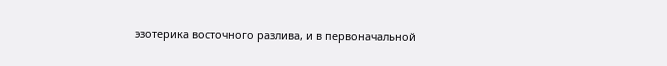эзотерика восточного разлива, и в первоначальной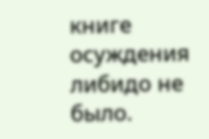книге осуждения либидо не было.